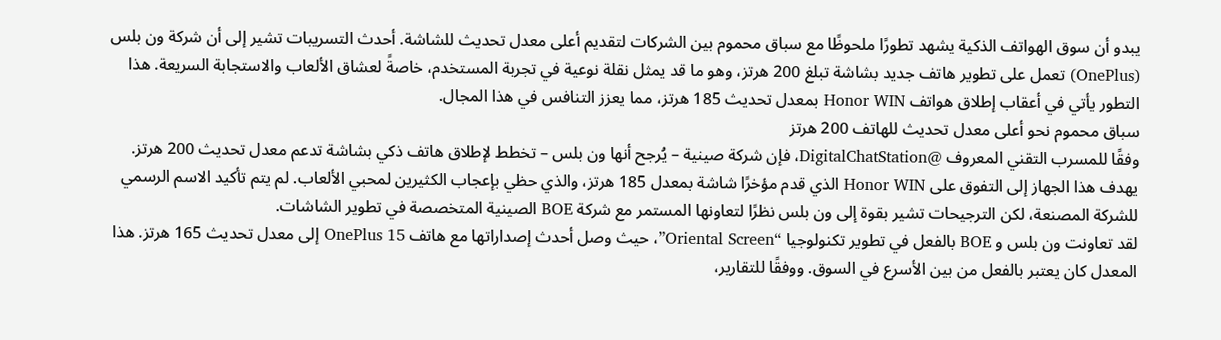يبدو أن سوق الهواتف الذكية يشهد تطورًا ملحوظًا مع سباق محموم بين الشركات لتقديم أعلى معدل تحديث للشاشة. أحدث التسريبات تشير إلى أن شركة ون بلس (OnePlus) تعمل على تطوير هاتف جديد بشاشة تبلغ 200 هرتز، وهو ما قد يمثل نقلة نوعية في تجربة المستخدم، خاصةً لعشاق الألعاب والاستجابة السريعة. هذا التطور يأتي في أعقاب إطلاق هواتف Honor WIN بمعدل تحديث 185 هرتز، مما يعزز التنافس في هذا المجال.
سباق محموم نحو أعلى معدل تحديث للهاتف 200 هرتز
وفقًا للمسرب التقني المعروف @DigitalChatStation، فإن شركة صينية – يُرجح أنها ون بلس – تخطط لإطلاق هاتف ذكي بشاشة تدعم معدل تحديث 200 هرتز. يهدف هذا الجهاز إلى التفوق على Honor WIN الذي قدم مؤخرًا شاشة بمعدل 185 هرتز، والذي حظي بإعجاب الكثيرين لمحبي الألعاب. لم يتم تأكيد الاسم الرسمي للشركة المصنعة، لكن الترجيحات تشير بقوة إلى ون بلس نظرًا لتعاونها المستمر مع شركة BOE الصينية المتخصصة في تطوير الشاشات.
لقد تعاونت ون بلس و BOE بالفعل في تطوير تكنولوجيا “Oriental Screen”، حيث وصل أحدث إصداراتها مع هاتف OnePlus 15 إلى معدل تحديث 165 هرتز. هذا المعدل كان يعتبر بالفعل من بين الأسرع في السوق. ووفقًا للتقارير،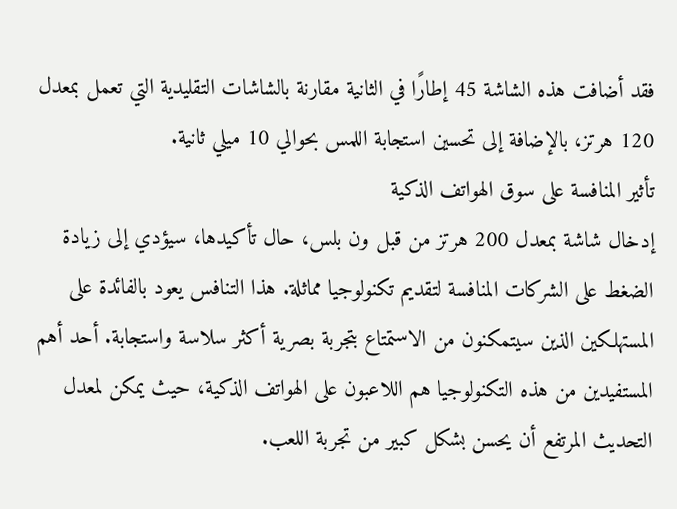فقد أضافت هذه الشاشة 45 إطارًا في الثانية مقارنة بالشاشات التقليدية التي تعمل بمعدل 120 هرتز، بالإضافة إلى تحسين استجابة اللمس بحوالي 10 ميلي ثانية.
تأثير المنافسة على سوق الهواتف الذكية
إدخال شاشة بمعدل 200 هرتز من قبل ون بلس، حال تأكيدها، سيؤدي إلى زيادة الضغط على الشركات المنافسة لتقديم تكنولوجيا مماثلة. هذا التنافس يعود بالفائدة على المستهلكين الذين سيتمكنون من الاستمتاع بتجربة بصرية أكثر سلاسة واستجابة. أحد أهم المستفيدين من هذه التكنولوجيا هم اللاعبون على الهواتف الذكية، حيث يمكن لمعدل التحديث المرتفع أن يحسن بشكل كبير من تجربة اللعب.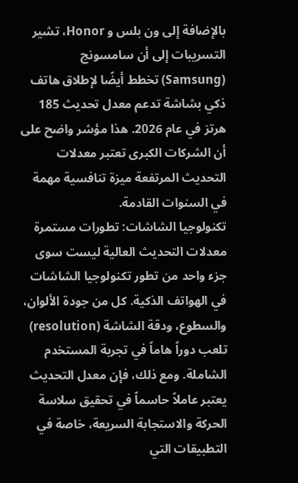بالإضافة إلى ون بلس و Honor، تشير التسريبات إلى أن سامسونج (Samsung) تخطط أيضًا لإطلاق هاتف ذكي بشاشة تدعم معدل تحديث 185 هرتز في عام 2026. هذا مؤشر واضح على أن الشركات الكبرى تعتبر معدلات التحديث المرتفعة ميزة تنافسية مهمة في السنوات القادمة.
تكنولوجيا الشاشات: تطورات مستمرة
معدلات التحديث العالية ليست سوى جزء واحد من تطور تكنولوجيا الشاشات في الهواتف الذكية. كل من جودة الألوان، والسطوع، ودقة الشاشة (resolution) تلعب دوراً هاماً في تجربة المستخدم الشاملة. ومع ذلك، فإن معدل التحديث يعتبر عاملاً حاسماً في تحقيق سلاسة الحركة والاستجابة السريعة، خاصة في التطبيقات التي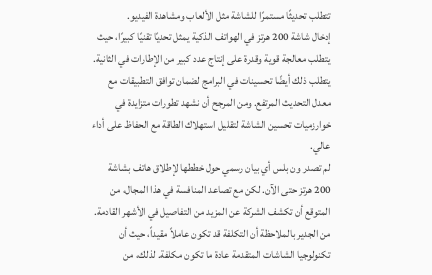تتطلب تحديثًا مستمرًا للشاشة مثل الألعاب ومشاهدة الفيديو.
إدخال شاشة 200 هرتز في الهواتف الذكية يمثل تحديًا تقنيًا كبيرًا، حيث يتطلب معالجة قوية وقدرة على إنتاج عدد كبير من الإطارات في الثانية. يتطلب ذلك أيضًا تحسينات في البرامج لضمان توافق التطبيقات مع معدل التحديث المرتفع. ومن المرجح أن نشهد تطورات متزايدة في خوارزميات تحسين الشاشة لتقليل استهلاك الطاقة مع الحفاظ على أداء عالي.
لم تصدر ون بلس أي بيان رسمي حول خططها لإطلاق هاتف بشاشة 200 هرتز حتى الآن. لكن مع تصاعد المنافسة في هذا المجال، من المتوقع أن تكشف الشركة عن المزيد من التفاصيل في الأشهر القادمة. من الجدير بالملاحظة أن التكلفة قد تكون عاملاً مقيداً، حيث أن تكنولوجيا الشاشات المتقدمة عادة ما تكون مكلفة. لذلك، من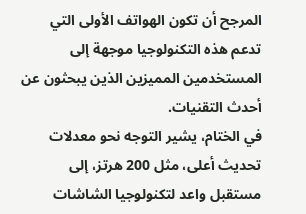المرجح أن تكون الهواتف الأولى التي تدعم هذه التكنولوجيا موجهة إلى المستخدمين المميزين الذين يبحثون عن أحدث التقنيات.
في الختام، يشير التوجه نحو معدلات تحديث أعلى، مثل 200 هرتز، إلى مستقبل واعد لتكنولوجيا الشاشات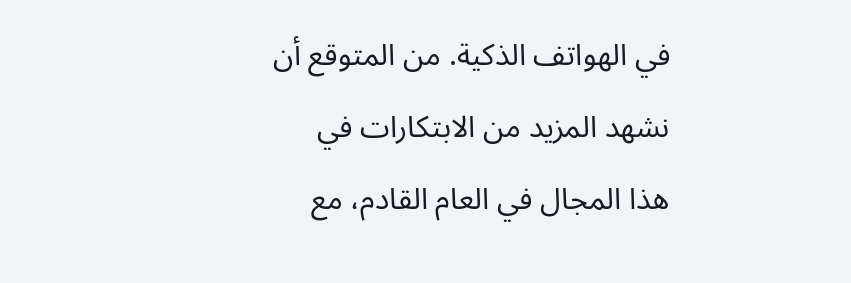في الهواتف الذكية. من المتوقع أن نشهد المزيد من الابتكارات في هذا المجال في العام القادم، مع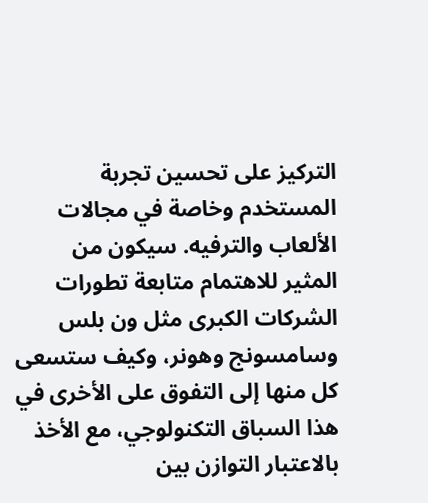التركيز على تحسين تجربة المستخدم وخاصة في مجالات الألعاب والترفيه. سيكون من المثير للاهتمام متابعة تطورات الشركات الكبرى مثل ون بلس وسامسونج وهونر، وكيف ستسعى كل منها إلى التفوق على الأخرى في هذا السباق التكنولوجي، مع الأخذ بالاعتبار التوازن بين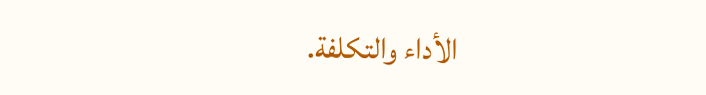الأداء والتكلفة.